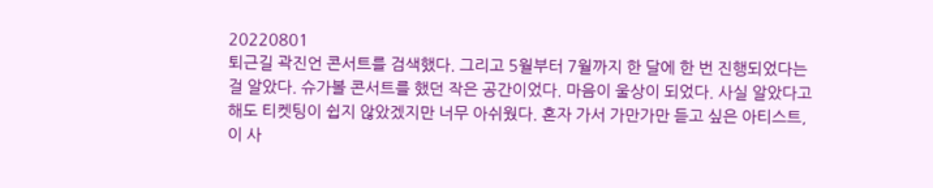20220801
퇴근길 곽진언 콘서트를 검색했다. 그리고 5월부터 7월까지 한 달에 한 번 진행되었다는 걸 알았다. 슈가볼 콘서트를 했던 작은 공간이었다. 마음이 울상이 되었다. 사실 알았다고 해도 티켓팅이 쉽지 않았겠지만 너무 아쉬웠다. 혼자 가서 가만가만 듣고 싶은 아티스트, 이 사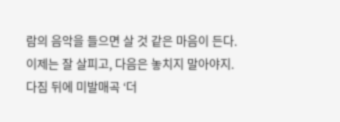람의 음악을 들으면 살 것 같은 마음이 든다. 이제는 잘 살피고, 다음은 놓치지 말아야지. 다짐 뒤에 미발매곡 ‘더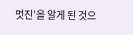멋진’을 알게 된 것으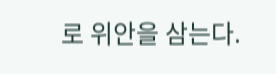로 위안을 삼는다.